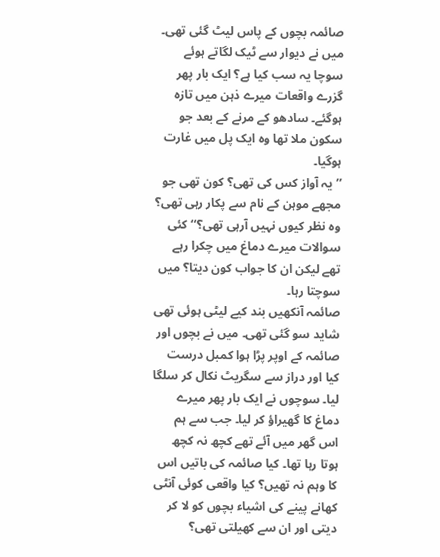صائمہ بچوں کے پاس لیٹ گئی تھی۔ میں نے دیوار سے ٹیک لگاتے ہوئے سوچا یہ سب کیا ہے؟ ایک بار پھر گزرے واقعات میرے ذہن میں تازہ ہوگئے۔ سادھو کے مرنے کے بعد جو سکون ملا تھا وہ ایک پل میں غارت ہوگیا۔
’’یہ آواز کس کی تھی؟ کون تھی جو مجھے موہن کے نام سے پکار رہی تھی؟ وہ نظر کیوں نہیں آرہی تھی؟‘‘ کئی سوالات میرے دماغ میں چکرا رہے تھے لیکن ان کا جواب کون دیتا؟ میں سوچتا رہا۔
صائمہ آنکھیں بند کیے لیٹی ہوئی تھی شاید سو گئی تھی۔ میں نے بچوں اور صائمہ کے اوپر پڑا ہوا کمبل درست کیا اور دراز سے سگریٹ نکال کر سلگا لیا۔ سوچوں نے ایک بار پھر میرے دماغ کا گھیراؤ کر لیا۔ جب سے ہم اس گھر میں آئے تھے کچھ نہ کچھ ہوتا رہا تھا۔ کیا صائمہ کی باتیں اس کا وہم نہ تھیں؟ کیا واقعی کوئی آنٹی کھانے پینے کی اشیاء بچوں کو لا کر دیتی اور ان سے کھیلتی تھی؟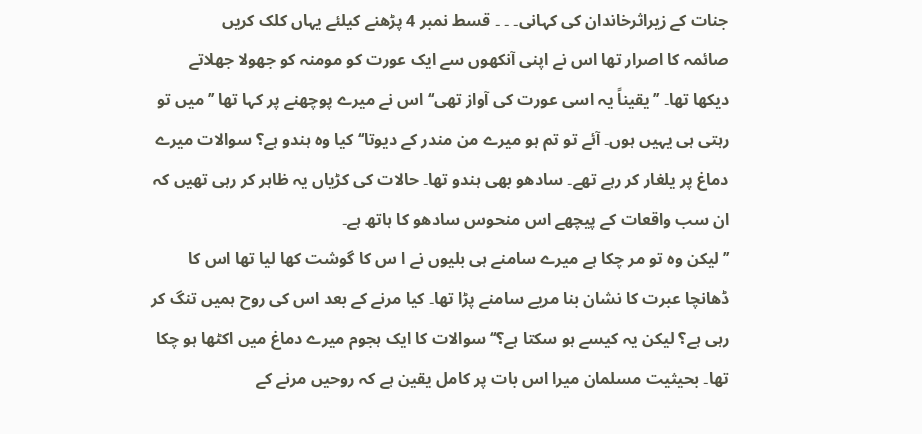جنات کے زیراثرخاندان کی کہانی۔ ۔ ۔ قسط نمبر 4 پڑھنے کیلئے یہاں کلک کریں
صائمہ کا اصرار تھا اس نے اپنی آنکھوں سے ایک عورت کو مومنہ کو جھولا جھلاتے دیکھا تھا۔ ’’یقیناً یہ اسی عورت کی آواز تھی‘‘ اس نے میرے پوچھنے پر کہا تھا ’’میں تو رہتی ہی یہیں ہوں۔ آئے تو تم ہو میرے من مندر کے دیوتا‘‘ کیا وہ ہندو ہے؟ سوالات میرے دماغ پر یلغار کر رہے تھے۔ سادھو بھی ہندو تھا۔ حالات کی کڑیاں یہ ظاہر کر رہی تھیں کہ ان سب واقعات کے پیچھے اس منحوس سادھو کا ہاتھ ہے۔
’’لیکن وہ تو مر چکا ہے میرے سامنے ہی بلیوں نے ا س کا گوشت کھا لیا تھا اس کا ڈھانچا عبرت کا نشان بنا مریے سامنے پڑا تھا۔ کیا مرنے کے بعد اس کی روح ہمیں تنگ کر رہی ہے؟ لیکن یہ کیسے ہو سکتا ہے؟‘‘ سوالات کا ایک ہجوم میرے دماغ میں اکٹھا ہو چکا تھا۔ بحیثیت مسلمان میرا اس بات پر کامل یقین ہے کہ روحیں مرنے کے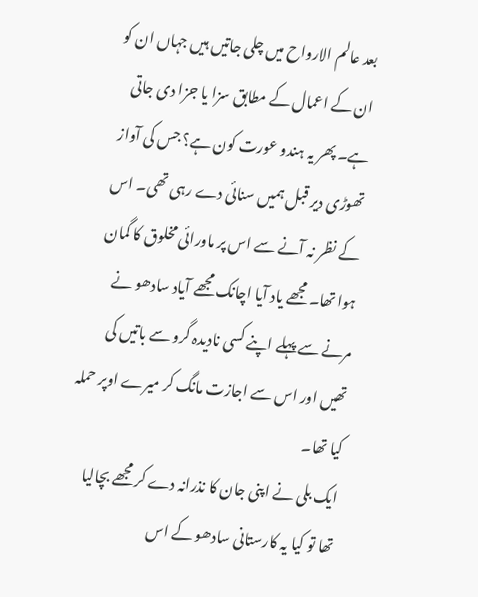بعد عالم الارواح میں چلی جاتیں ہیں جہاں ان کو ان کے اعمال کے مطابق سزا یا جزا دی جاتی ہے۔ پھر یہ ہندو عورت کون ہے؟ جس کی آواز تھوڑی دیر قبل ہمیں سنائی دے رہی تھی۔ اس کے نظر نہ آنے سے اس پر ماورائی مخلوق کا گمان ہوا تھا۔ مجھے یاد آیا اچانک مجھے آیاد سادھو نے مرنے سے پہلے اپنے کسی نادیدہ گرو سے باتیں کی تھیں اور اس سے اجازت مانگ کر میرے اوپر حملہ کیا تھا۔
ایک بلی نے اپنی جان کا نذرانہ دے کر مجھے بچالیا تھا تو کیا یہ کارستانی سادھو کے اس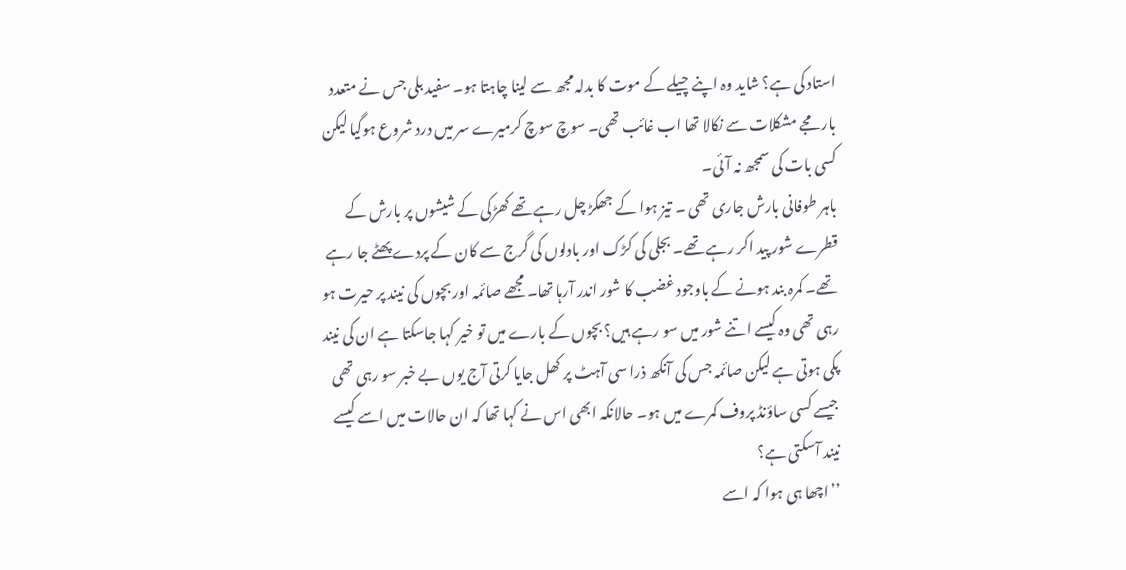استاد کی ہے؟ شاید وہ اپنے چیلے کے موت کا بدلہ مجھ سے لینا چاہتا ہو۔ سفید بلی جس نے متعدد بار مجے مشکلات سے نکالا تھا اب غائب تھی۔ سوچ سوچ کرمیرے سر میں درد شروع ہوگیا لیکن کسی بات کی سمجھ نہ آئی۔
باہر طوفانی بارش جاری تھی ۔ تیز ہوا کے جھکڑ چل رہے تھے کھڑکی کے شیشوں پر بارش کے قطرے شور پید اکر رہے تھے۔ بجلی کی کڑک اور بادلوں کی گرج سے کان کے پردے پھٹے جا رہے تھے۔ کمرہ بند ہونے کے باوجود غضب کا شور اندر آرہا تھا۔ مجھے صائمہ اور بچوں کی نیند پر حیرت ہو رہی تھی وہ کیسے اتنے شور میں سو رہے ہیں؟ بچوں کے بارے میں تو خیر کہا جاسکتا ہے ان کی نیند پکی ہوتی ہے لیکن صائمہ جس کی آنکھ ذرا سی آہٹ پر کھل جایا کرتی آج یوں بے خبر سو رہی تھی جیسے کسی ساؤنڈ پروف کمرے میں ہو۔ حالانکہ ابھی اس نے کہا تھا کہ ان حالات میں اسے کیسے نیند آسکتی ہے؟
’’اچھا ہی ہوا کہ اسے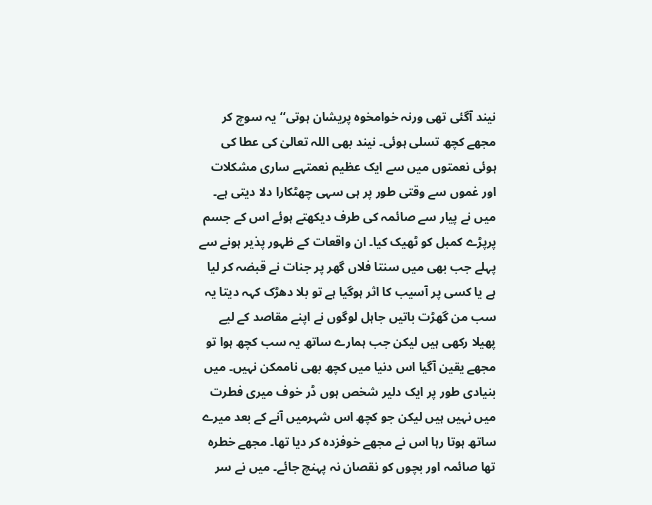نیند آگئی تھی ورنہ خوامخوہ پریشان ہوتی‘‘ یہ سوچ کر مجھے کچھ تسلی ہوئی۔ نیند بھی اللہ تعالیٰ کی عطا کی ہوئی نعمتوں میں سے ایک عظیم نعمتہے ساری مشکلات اور غموں سے وقتی طور پر ہی سہی چھٹکارا دلا دیتی ہے۔ میں نے پیار سے صائمہ کی طرف دیکھتے ہوئے اس کے جسم پرپڑے کمبل کو ٹھیک کیا۔ ان واقعات کے ظہور پذیر ہونے سے پہلے جب بھی میں سنتا فلاں گھر پر جنات نے قبضہ کر لیا ہے یا کسی پر آسیب کا اثر ہوگیا ہے تو بلا دھڑک کہہ دیتا یہ سب من گھڑت باتیں جاہل لوگوں نے اپنے مقاصد کے لیے پھیلا رکھی ہیں لیکن جب ہمارے ساتھ یہ سب کچھ ہوا تو مجھے یقین آگیا اس دنیا میں کچھ بھی ناممکن نہیں۔ میں بنیادی طور پر ایک دلیر شخص ہوں ڈر خوف میری فطرت میں نہیں ہیں لیکن جو کچھ اس شہرمیں آنے کے بعد میرے ساتھ ہوتا رہا اس نے مجھے خوفزدہ کر دیا تھا۔ مجھے خطرہ تھا صائمہ اور بچوں کو نقصان نہ پہنچ جائے۔ میں نے سر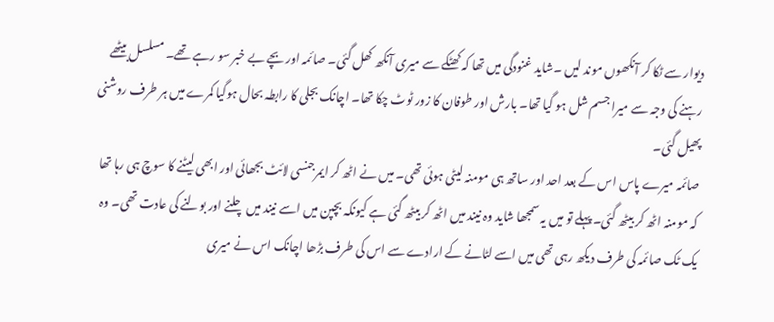دیوار سے ٹکا کر آنکھوں موند لیں ۔شاید غنودگی میں تھا کہ کھٹکے سے میری آنکھ کھل گئی۔ صائمہ اور بچے بے خبر سو رہے تھے۔ مسلسل بیٹھے رہنے کی وجہ سے میرا جسم شل ہو گیا تھا۔ بارش اور طوفان کا زور ٹوٹ چکا تھا۔ اچانک بجلی کا رابطہ بحال ہوگیا کمرے میں ہر طرف روشنی پھیل گئی۔
صائمہ میرے پاس اس کے بعد احد اور ساتھ ہی مومنہ لیٹی ہوئی تھی۔ میں نے اٹھ کر ایمرجنسی لائٹ بجھائی اور ابھی لیٹنے کا سوچ ہی رہا تھا کہ مومنہ اٹھ کر بیٹھ گئی۔ پہلے تو میں یہ سمجھا شاید وہ نیند میں اٹھ کر بیٹھ گئی ہے کیونکہ بچپن میں اسے نیند میں چلنے اور بولنے کی عادت تھی۔ وہ یک ٹک صائمہ کی طرف دیکھ رہی تھی میں اسے لٹانے کے ارادے سے اس کی طرف بڑھا اچانک اس نے میری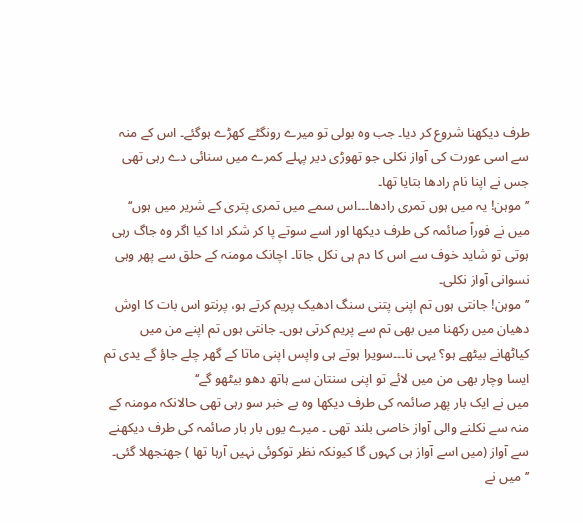طرف دیکھنا شروع کر دیا۔ جب وہ بولی تو میرے رونگٹے کھڑے ہوگئے۔ اس کے منہ سے اسی عورت کی آواز نکلی جو تھوڑی دیر پہلے کمرے میں سنائی دے رہی تھی جس نے اپنا نام رادھا بتایا تھا۔
’’موہن! یہ میں ہوں تمری رادھا۔۔۔اس سمے میں تمری پتری کے شریر میں ہوں‘‘ میں نے فوراً صائمہ کی طرف دیکھا اور اسے سوتے پا کر شکر ادا کیا اگر وہ جاگ رہی ہوتی تو شاید خوف سے اس کا دم ہی نکل جاتا۔ اچانک مومنہ کے حلق سے پھر وہی نسوانی آواز نکلی۔
’’موہن! جانتی ہوں تم اپنی پتنی سنگ ادھیک پریم کرتے ہو، پرنتو اس بات کا اوش دھیان میں رکھنا میں بھی تم سے پریم کرتی ہوں۔ جانتی ہوں تم اپنے من میں کیاٹھانے بیٹھے ہو؟ یہی نا۔۔۔سویرا ہوتے ہی واپس اپنی ماتا کے گھر چلے جاؤ گے یدی تم ایسا وچار بھی من میں لائے تو اپنی سنتان سے ہاتھ دھو بیٹھو گے‘‘
میں نے ایک بار پھر صائمہ کی طرف دیکھا وہ بے خبر سو رہی تھی حالانکہ مومنہ کے منہ سے نکلنے والی آواز خاصی بلند تھی ۔ میرے یوں بار بار صائمہ کی طرف دیکھنے سے آواز (میں اسے آواز ہی کہوں گا کیونکہ نظر توکوئی نہیں آرہا تھا ) جھنجھلا گئی۔
’’میں نے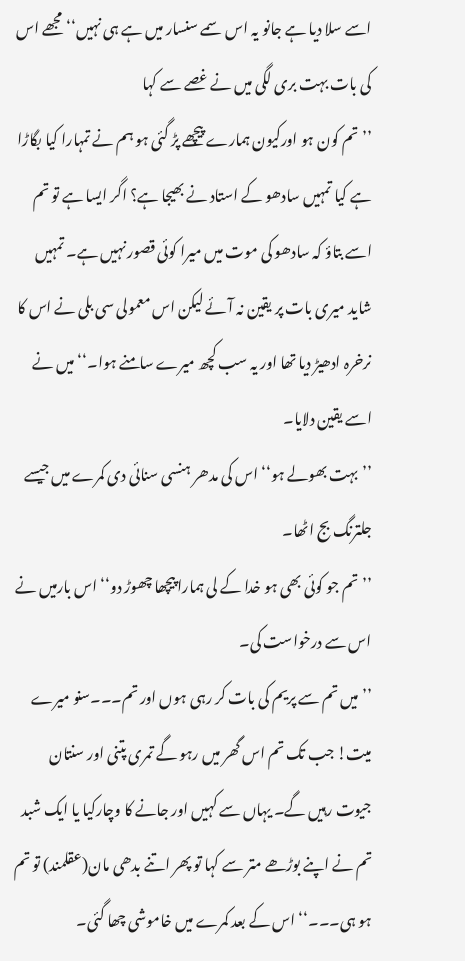اسے سلا دیا ہے جانو یہ اس سمے سنسار میں ہے ہی نہیں‘‘ مجھے اس کی بات بہت بری لگی میں نے غصے سے کہا
’’تم کون ہو اورکیون ہمارے پیچھے پڑ گئی ہو ہم نے تمہارا کیا بگاڑا ہے کیا تمہیں سادھو کے استاد نے بھیجا ہے؟ اگر ایسا ہے تو تم اسے بتاؤ کہ سادھو کی موت میں میرا کوئی قصور نہیں ہے۔ تمہیں شاید میری بات پر یقین نہ آئے لیکن اس معمولی سی بلی نے اس کا نرخرہ ادھیڑ دیا تھا اور یہ سب کچھ میرے سامنے ہوا۔‘‘ میں نے اسے یقین دلایا۔
’’بہت بھولے ہو‘‘ اس کی مدھر ہنسی سنائی دی کمرے میں جیسے جلترنگ بج اٹھا۔
’’تم جو کوئی بھی ہو خدا کے لی ہمارا پیچھا چھوڑ دو‘‘ اس بارمیں نے اس سے درخواست کی۔
’’میں تم سے پریم کی بات کر رہی ہوں اور تم۔۔۔سنو میرے میت! جب تک تم اس گھر میں رہو گے تمری پتنی اور سنتان جیوت رہیں گے۔ یہاں سے کہیں اور جانے کا وچارکیا یا ایک شبد تم نے اپنے بوڑھے متر سے کہا تو پھر اتنے بدھی مان(عقلمند) تو تم ہو ہی۔۔۔‘‘ اس کے بعد کمرے میں خاموشی چھا گئی۔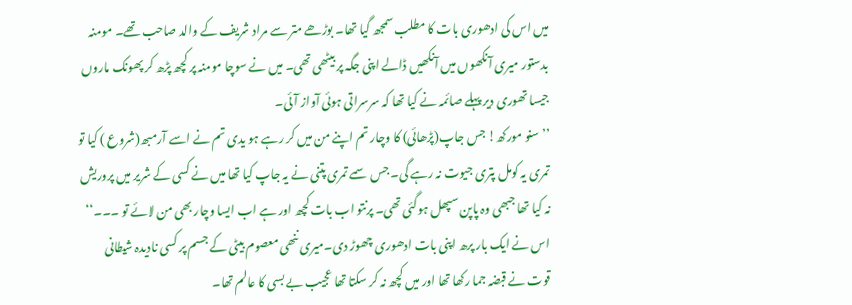میں اس کی ادھوری بات کا مطلب سمجھ گیا تھا۔ بوڑھے متر سے مراد شریف کے والد صاحب تھے۔ مومنہ بدستور میری آنکھوں میں آنکھیں ڈالے اپنی جگہ پر بیٹھی تھی۔ میں نے سوچا مومنہ پر کچھ پڑھ کر پھونک ماروں جیسا تھوری دیر پہلے صائمہ نے کیا تھا کہ سرسراتی ہوئی آواز آئی۔
’’سنو مورکھ! جس جاپ(پڑھائی) کا وچار تم اپنے من میں کر رہے ہو یدی تم نے اسے آرمبھ(شروع ) کیا تو تمری یہ کومل پتری جیوت نہ رہے گی۔ جس سمے تمری پتنی نے یہ جاپ کیا تھا میں نے کسی کے شریر میں پروریش نہ کیا تھا جبھی وہ پاپن سپھل ہوگئی تھی۔ پرنتو اب بات کچھ اور ہے اب ایسا وچار بھی من لائے تو ۔۔۔‘‘ اس نے ایک بار پرھ اپنی بات ادھوری چھوڑ دی۔میری ننھی معصوم بیٹی کے جسم پر کسی نادیدہ شیطانی قوت نے قبضہ جما رکھا تھا اور میں کچھ نہ کر سکتا تھا عجیب بے بسی کا عالم تھا۔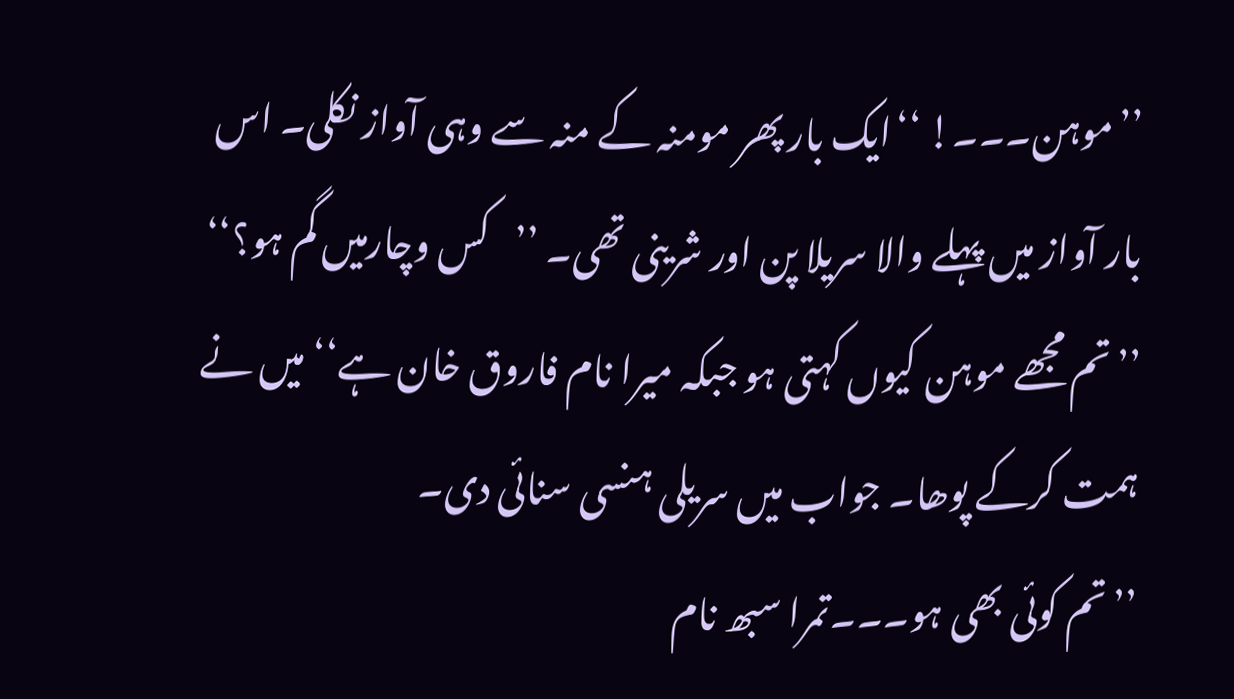’’موہن۔۔۔! ‘‘ایک بار پھر مومنہ کے منہ سے وہی آواز نکلی۔ اس بار آواز میں پہلے والا سریلا پن اور شرینی تھی۔ ’’کس وچارمیں گم ہو؟‘‘
’’تم مجھے موہن کیوں کہتی ہو جبکہ میرا نام فاروق خان ہے‘‘ میں نے ہمت کرکے پوھا۔ جواب میں سریلی ہنسی سنائی دی۔
’’تم کوئی بھی ہو۔۔۔تمرا سبھ نام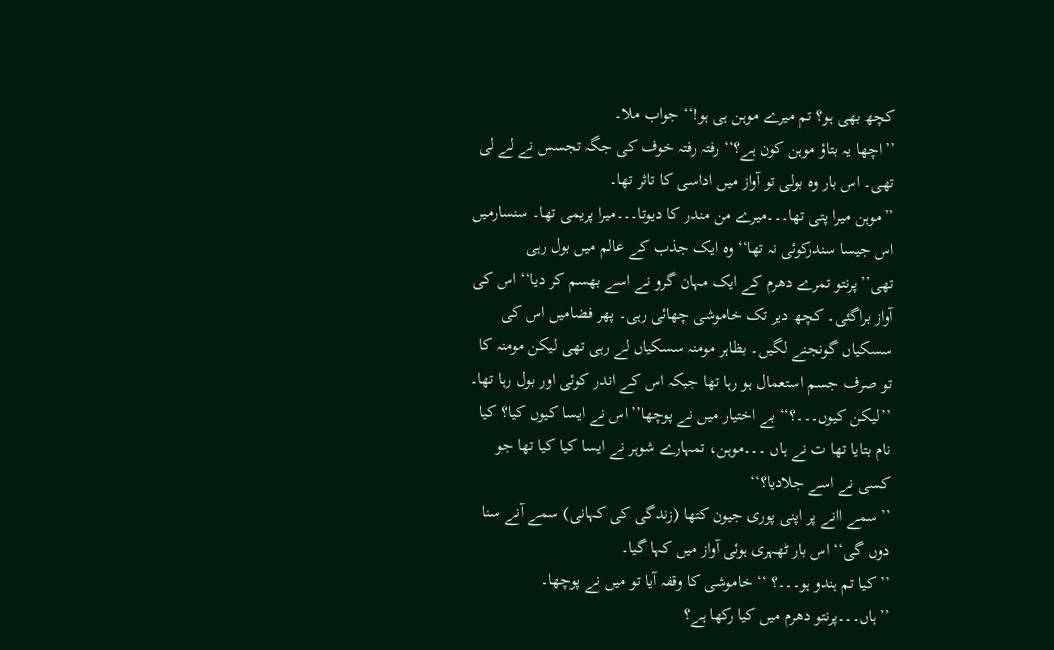کچھ بھی ہو؟ تم میرے موہن ہی ہو!‘‘ جواب ملا۔
’’اچھا یہ بتاؤ موہن کون ہے؟‘‘ رفتہ رفتہ خوف کی جگہ تجسس نے لے لی تھی۔ اس بار وہ بولی تو آواز میں اداسی کا تاثر تھا۔
’’موہن میرا پتی تھا۔۔۔میرے من مندر کا دیوتا۔۔۔میرا پریمی تھا۔ سنسارمیں اس جیسا سندرکوئی نہ تھا‘‘ وہ ایک جذب کے عالم میں بول رہی تھی’’پرنتو تمرے دھرم کے ایک مہان گرو نے اسے بھسم کر دیا‘‘ اس کی آواز براگئی۔ کچھ دیر تک خاموشی چھائی رہی۔ پھر فضامیں اس کی سسکیاں گونجنے لگیں۔ بظاہر مومنہ سسکیاں لے رہی تھی لیکن مومنہ کا تو صرف جسم استعمال ہو رہا تھا جبکہ اس کے اندر کوئی اور بول رہا تھا۔
’’لیکن کیوں۔۔۔؟‘‘ بے اختیار میں نے پوچھا’’اس نے ایسا کیوں کیا؟ کیا نام بتایا تھا ت نے ہاں ۔۔۔موہن، تمہارے شوہر نے ایسا کیا کیا تھا جو کسی نے اسے جلادیا؟‘‘
’’سمے اانے پر اپنی پوری جیون کتھا (زندگی کی کہانی) سمے آنے سنا دوں گی‘‘ اس بار ٹھہری ہوئی آواز میں کہا گیا۔
’’کیا تم ہندو ہو۔۔۔؟ ‘‘ خاموشی کا وقفہ آیا تو میں نے پوچھا۔
’’ہاں۔۔۔پرنتو دھرم میں کیا رکھا ہے؟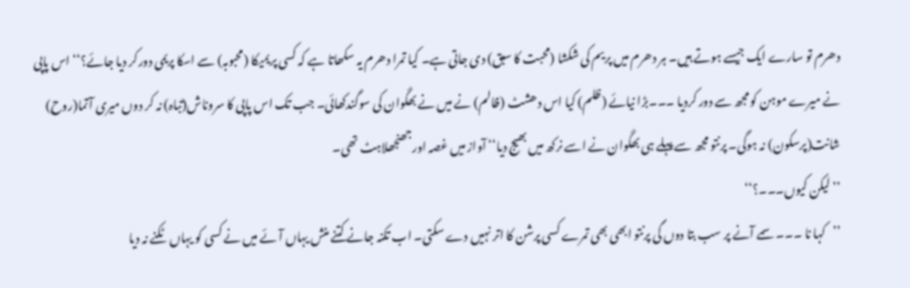دھرم تو سارے ایک جیسے ہوتے ہیں۔ ہر دھرم میں پریم کی شکشا (محبت کا سبق) دی جاتی ہے۔ کیا تمرا دھرم یہ سکھاتا ہے کہ کسی پریمیکا (محبوبہ) سے اسکا پریمی دورکر دیا جائے؟‘‘ اس پاپی نے میرے موہن کو مجھ سے دور کردیا ۔۔۔بڑا نیائے (ظلم) کیا اس دھشٹ (ظالم) نے میں نے بھگوان کی سوگندکھائی۔ جب تک اس پاپی کا سروناش(تباہ) نہ کر دوں میری آتما(روح) شانت(پرسکون) نہ ہوگی۔ پرنتو مجھ سے پہلے ہی بھگوان نے اسے نرکھ میں بھیج دیا‘‘ آواز میں غصہ اورجھنجھلاہٹ تھی۔
’’لیکن کیوں۔۔۔؟‘‘
’’کہا نا ۔۔۔سمے آنے پر سب بتا دوں گی پرنتو ابھی بھی تمرے کسی پرشن کا اتر نہیں دے سکتی۔ اب تکنہ جانے کتنے منش یہاں آئے میں نے کسی کو یہاں ٹکنے نہ دیا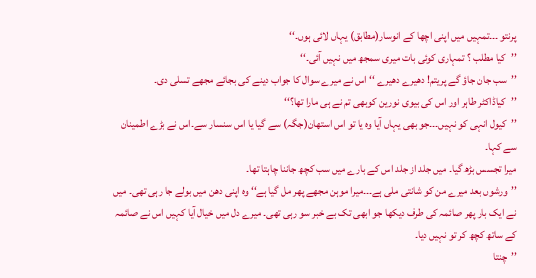پرنتو ۔۔۔تمہیں میں اپنی اچھا کے انوسار(مطابق) یہاں لائی ہوں۔‘‘
’’کیا مطلب ؟ تمہاری کوئی بات میری سمجھ میں نہیں آئی۔‘‘
’’سب جان جاؤ گے پریتم! دھیرے دھیرے ‘‘ اس نے میرے سوال کا جواب دینے کی بجائے مجھے تسلی دی۔
’’کیاڈاکٹر طاہر اور اس کی بیوی نورین کوبھی تم نے ہی مارا تھا؟‘‘
’’کیول انہی کو نہیں۔۔۔جو بھی یہاں آیا وہ یا تو اس استھان(جگہ) سے گیا یا اس سنسار سے۔اس نے بڑے اطمینان سے کہا۔
میرا تجسس بڑھ گیا۔ میں جلد از جلد اس کے بارے میں سب کچھ جاننا چاہتا تھا۔
’’ورشوں بعد میرے من کو شانتی ملی ہے۔۔۔میرا موہن مجھے پھر مل گیا ہے‘‘ وہ اپنی دھن میں بولے جا رہی تھی۔ میں نے ایک بار پھر صائمہ کی طرف دیکھا جو ابھی تک بے خبر سو رہی تھی۔ میرے دل میں خیال آیا کہیں اس نے صائمہ کے ساتھ کچھ کر تو نہیں دیا۔
’’چنتا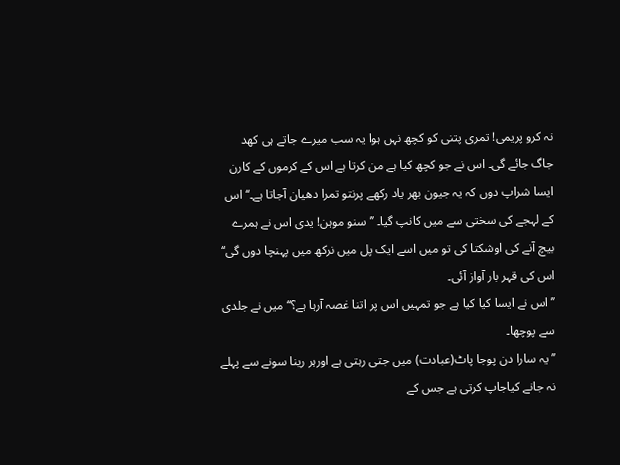نہ کرو پریمی! تمری پتنی کو کچھ نہں ہوا یہ سب میرے جاتے ہی کھد جاگ جائے گی۔ اس نے جو کچھ کیا ہے من کرتا ہے اس کے کرموں کے کارن ایسا شراپ دوں کہ یہ جیون بھر یاد رکھے پرنتو تمرا دھیان آجاتا ہے۔‘‘ اس کے لہجے کی سختی سے میں کانپ گیا۔ ’’سنو موہن! یدی اس نے ہمرے بیچ آنے کی اوشکتا کی تو میں اسے ایک پل میں نرکھ میں پہنچا دوں گی‘‘ اس کی قہر بار آواز آئی۔
’’اس نے ایسا کیا کیا ہے جو تمہیں اس پر اتنا غصہ آرہا ہے؟‘‘ میں نے جلدی سے پوچھا۔
’’یہ سارا دن پوجا پاٹ(عبادت) میں جتی رہتی ہے اورہر رینا سونے سے پہلے نہ جانے کیاجاپ کرتی ہے جس کے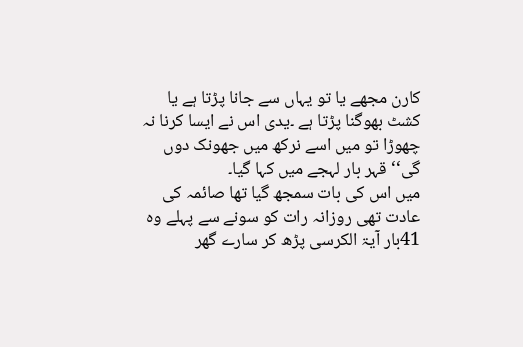کارن مجھے یا تو یہاں سے جانا پڑتا ہے یا کشٹ بھوگنا پڑتا ہے ۔یدی اس نے ایسا کرنا نہ چھوڑا تو میں اسے نرکھ میں جھونک دوں گی‘‘ قہر بار لہجے میں کہا گیا۔
میں اس کی بات سمجھ گیا تھا صائمہ کی عادت تھی روزانہ رات کو سونے سے پہلے وہ 41بار آیۃ الکرسی پڑھ کر سارے گھر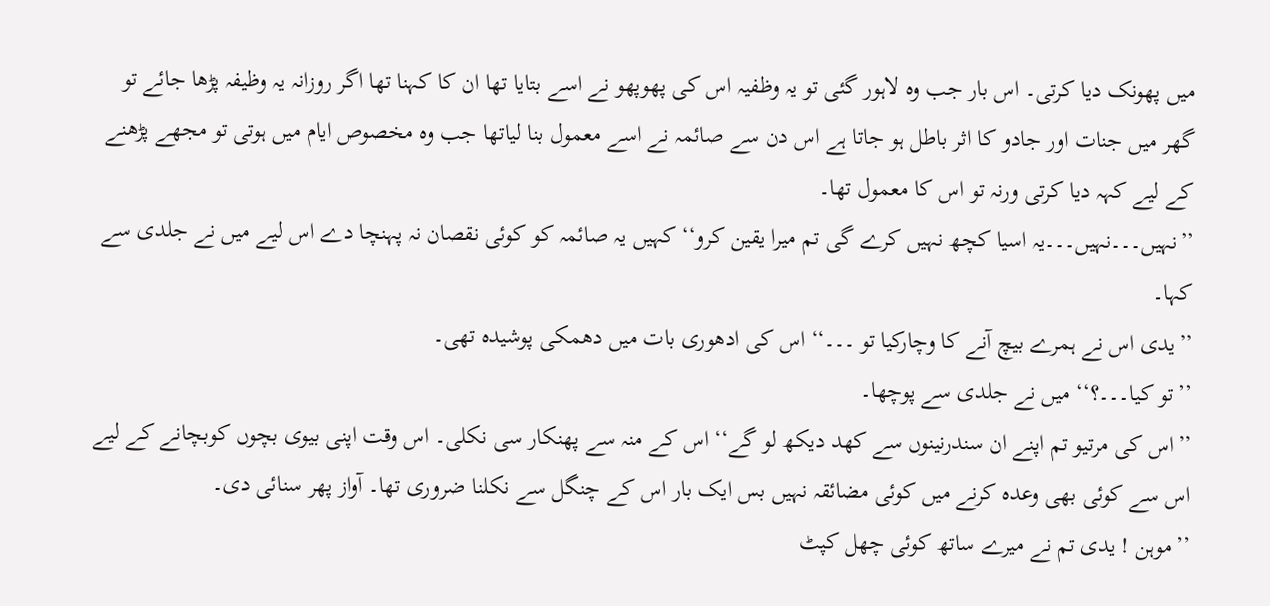میں پھونک دیا کرتی۔ اس بار جب وہ لاہور گئی تو یہ وظفیہ اس کی پھوپھو نے اسے بتایا تھا ان کا کہنا تھا اگر روزانہ یہ وظیفہ پڑھا جائے تو گھر میں جنات اور جادو کا اثر باطل ہو جاتا ہے اس دن سے صائمہ نے اسے معمول بنا لیاتھا جب وہ مخصوص ایام میں ہوتی تو مجھے پڑھنے کے لیے کہہ دیا کرتی ورنہ تو اس کا معمول تھا۔
’’نہیں۔۔۔نہیں۔۔۔یہ اسیا کچھ نہیں کرے گی تم میرا یقین کرو‘‘ کہیں یہ صائمہ کو کوئی نقصان نہ پہنچا دے اس لیے میں نے جلدی سے کہا۔
’’یدی اس نے ہمرے بیچ آنے کا وچارکیا تو ۔۔۔‘‘ اس کی ادھوری بات میں دھمکی پوشیدہ تھی۔
’’تو کیا۔۔۔؟‘‘ میں نے جلدی سے پوچھا۔
’’اس کی مرتیو تم اپنے ان سندرنینوں سے کھد دیکھ لو گے‘‘ اس کے منہ سے پھنکار سی نکلی۔ اس وقت اپنی بیوی بچوں کوبچانے کے لیے اس سے کوئی بھی وعدہ کرنے میں کوئی مضائقہ نہیں بس ایک بار اس کے چنگل سے نکلنا ضروری تھا۔ آواز پھر سنائی دی۔
’’موہن ! یدی تم نے میرے ساتھ کوئی چھل کپٹ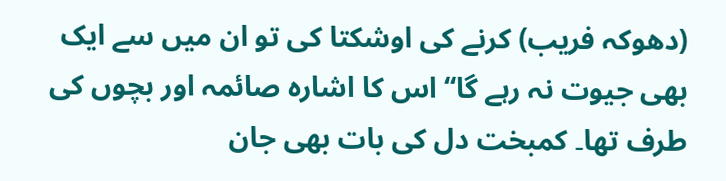(دھوکہ فریب) کرنے کی اوشکتا کی تو ان میں سے ایک بھی جیوت نہ رہے گا‘‘ اس کا اشارہ صائمہ اور بچوں کی طرف تھا۔ کمبخت دل کی بات بھی جان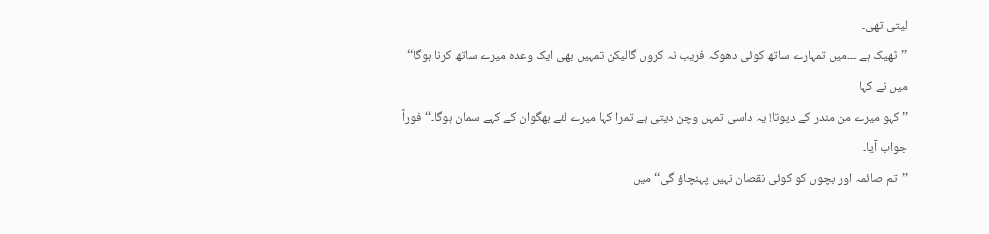لیتی تھی۔
’’ٹھیک ہے ۔۔۔میں تمہارے ساتھ کوئی دھوکہ فریب نہ کروں گالیکن تمہیں بھی ایک وعدہ میرے ساتھ کرنا ہوگا‘‘ میں نے کہا
’’کہو میرے من مندر کے دیوتا! یہ داسی تمہں وچن دیتی ہے تمرا کہا میرے لئے بھگوان کے کہے سمان ہوگا۔‘‘فوراً جواب آیا۔
’’تم صائمہ اور بچوں کو کوئی نقصان نہیں پہنچاؤ گی‘‘ میں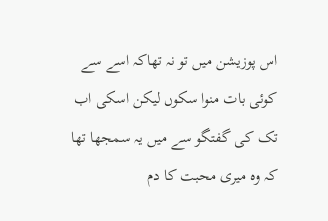اس پوزیشن میں تو نہ تھاکہ اسے سے کوئی بات منوا سکوں لیکن اسکی اب تک کی گفتگو سے میں یہ سمجھا تھا کہ وہ میری محبت کا دم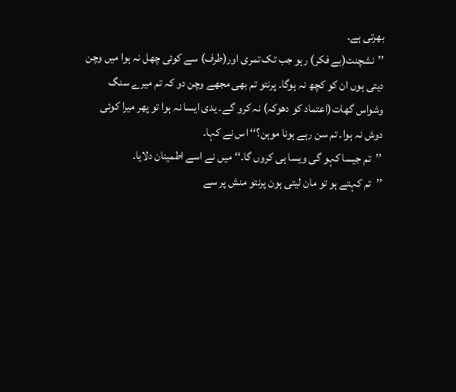بھرتی ہے۔
’’نشچنت(بے فکر) رہو جب تک تمری اور(طرف) سے کوئی چھل نہ ہوا میں وچن دیتی ہوں ان کو کچھ نہ ہوگا۔ پرنتو تم بھی مجھے وچن دو کہ تم میرے سنگ وشواس گھات(اعتماد کو دھوکہ) نہ کرو گے۔ یدی ایسا نہ ہوا تو پھر میرا کوئی دوش نہ ہوا۔ تم سن رہے ہونا موہن؟‘‘ اس نے کہا۔
’’تم جیسا کہو گی ویسا ہی کروں گا۔‘‘ میں نے اسے اطمینان دلایا۔
’’تم کہتے ہو تو مان لیتی ہون پرنتو منش پر سے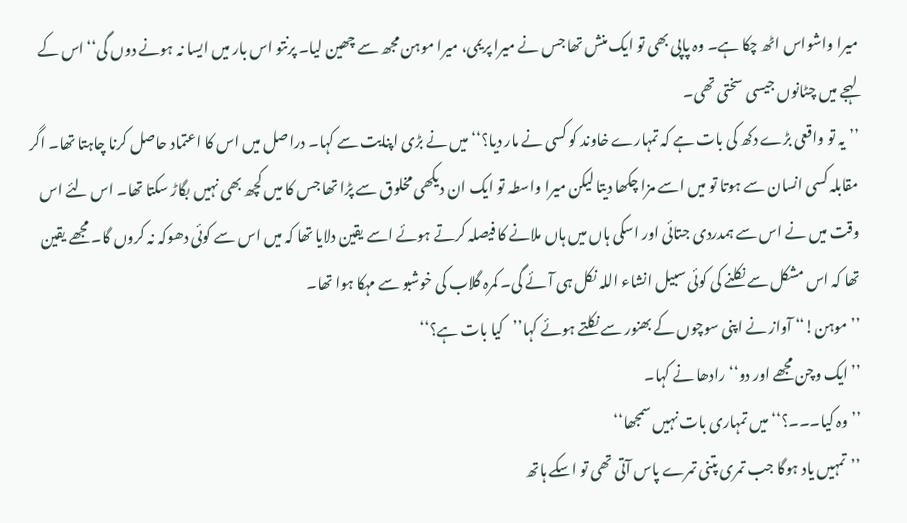میرا واشواس اٹھ چکا ہے۔ وہ پاپی بھی تو ایک منش تھا جس نے میرا پریمی، میرا موہن مجھ سے چھین لیا۔ پرنتو اس بار میں ایسا نہ ہونے دوں گی‘‘ اس کے لہجے میں چٹانوں جیسی سختی تھی۔
’’یہ تو واقعی بڑے دکھ کی بات ہے کہ تمہارے خاوند کو کسی نے مار دیا؟‘‘ میں نے بڑی اپنایت سے کہا۔ دراصل میں اس کا اعتماد حاصل کرنا چاہتا تھا۔ اگر مقابلہ کسی انسان سے ہوتا تو میں اسے مزا چکھا دیتا لیکن میرا واسطہ تو ایک ان دیکھی مخلوق سے پڑا تھا جس کا میں کچھ بھی نہیں بگاڑ سکتا تھا۔ اس لئے اس وقت میں نے اس سے ہمدردی جتائی اور اسکی ہاں میں ہاں ملانے کا فیصلہ کرتے ہوئے اسے یقین دلایا تھا کہ میں اس سے کوئی دھوکہ نہ کروں گا۔ مجھے یقین تھا کہ اس مشکل سے نکلنے کی کوئی سبیل انشاء اللہ نکل ہی آئے گی۔ کمرہ گلاب کی خوشبو سے مہکا ہوا تھا۔
’’موہن!‘‘ آواز نے اپنی سوچوں کے بھنور سے نکلتے ہوئے کہا’’کیا بات ہے؟‘‘
’’ایک وچن مجھے اور دو‘‘ رادھا نے کہا۔
’’وہ کیا۔۔۔؟‘‘ میں تمہاری بات نہیں سمجھا‘‘
’’تمہیں یاد ہوگا جب تمری پتنی تمرے پاس آتی تھی تو اسکے ہاتھ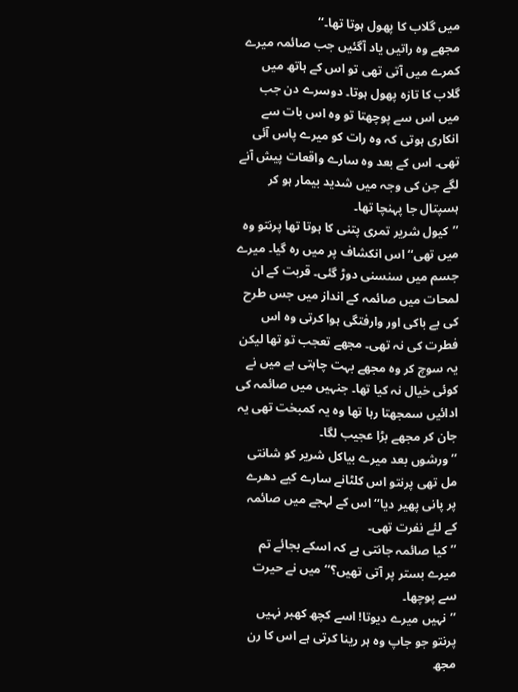میں گلاب کا پھول ہوتا تھا۔‘‘
مجھے وہ راتیں یاد آگئیں جب صائمہ میرے کمرے میں آتی تھی تو اس کے ہاتھ میں گلاب کا تازہ پھول ہوتا۔ دوسرے دن جب میں اس سے پوچھتا تو وہ اس بات سے انکاری ہوتی کہ وہ رات کو میرے پاس آئی تھی۔ اس کے بعد وہ سارے واقعات پیش آنے لگے جن کی وجہ میں شدید بیمار ہو کر ہسپتال جا پہنچا تھا۔
’’کیول شریر تمری پتنی کا ہوتا تھا پرنتو وہ میں تھی‘‘اس انکشاف پر میں رہ گیا۔ میرے جسم میں سنسنی دوڑ گئی۔ قربت کے ان لمحات میں صائمہ کے انداز میں جس طرح کی بے باکی اور وارفتگی ہوا کرتی وہ اس فطرت کی نہ تھی۔ مجھے تعجب تو تھا لیکن یہ سوچ کر وہ مجھے بہت چاہتی ہے میں نے کوئی خیال نہ کیا تھا۔ جنہیں میں صائمہ کی ادائیں سمجھتا رہا تھا وہ یہ کمبخت تھی یہ جان کر مجھے بڑا عجیب لگا۔
’’ورشوں بعد میرے بیاکل شریر کو شانتی مل تھی پرنتو اس کلٹانے سارے کیے دھرے پر پانی پھیر دیا‘‘ اس کے لہجے میں صائمہ کے لئے نفرت تھی۔
’’کیا صائمہ جانتی ہے کہ اسکے بجائے تم میرے بستر پر آتی تھیں؟‘‘ میں نے حیرت سے پوچھا۔
’’نہیں میرے دیوتا! اسے کچھ کھبر نہیں پرنتو جو جاپ وہ ہر رینا کرتی ہے اس کا رن مجھ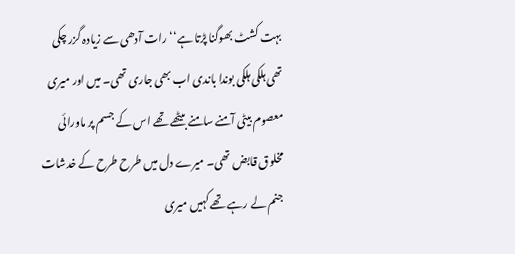بہت کشٹ بھوگنا پڑتا ہے‘‘ رات آدھی سے زیادہ گزر چکی تھی ہلکی ہلکی بوندا باندی اب بھی جاری تھی۔ میں اور میری معصوم بیٹی آمنے سامنے بیٹھے تھے اس کے جسم پر ماورائی مخلوق قابض تھی۔ میرے دل میں طرح طرح کے خدشات جنم لے رہے تھے کہیں میری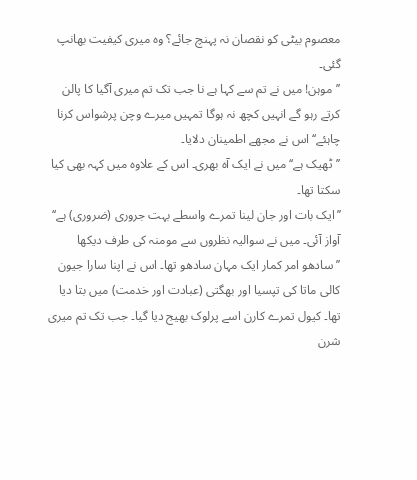معصوم بیٹی کو نقصان نہ پہنچ جائے؟ وہ میری کیفیت بھانپ گئی۔
’’موہن! میں نے تم سے کہا ہے نا جب تک تم میری آگیا کا پالن کرتے رہو گے انہیں کچھ نہ ہوگا تمہیں میرے وچن پرشواس کرنا چاہئے‘‘ اس نے مجھے اطمینان دلایا۔
’’ٹھیک ہے‘‘ میں نے ایک آہ بھری۔ اس کے علاوہ میں کہہ بھی کیا سکتا تھا۔
’’ایک بات اور جان لینا تمرے واسطے بہت جروری (ضروری) ہے‘‘ آواز آئی۔ میں نے سوالیہ نظروں سے مومنہ کی طرف دیکھا ’’سادھو امر کمار ایک مہان سادھو تھا۔ اس نے اپنا سارا جیون کالی ماتا کی تپسیا اور بھگتی (عبادت اور خدمت) میں بتا دیا تھا۔ کیول تمرے کارن اسے پرلوک بھیج دیا گیا۔ جب تک تم میری شرن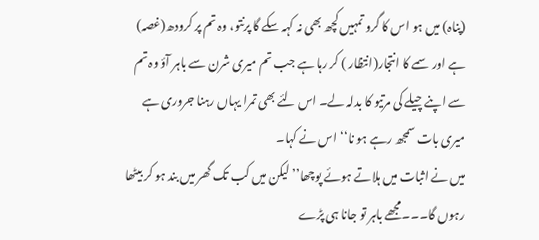(پناہ) میں ہو اس کا گرو تمہیں کچھ بھی نہ کہہ سکے گا پرنتو، وہ تم پر کرودھ(غصہ) ہے اور سمے کا انتجار(انتظار ) کر رہا ہے جب تم میری شرن سے باہر آؤ وہ تم سے اپنے چیلے کی مرتیو کا بدلہ لے۔ اس لئے بھی تمرا یہاں رہنا جروری ہے میری بات سمجھ رہے ہو نا‘‘ اس نے کہا۔
میں نے اثبات میں ہلاتے ہوئے پوچھا’’لیکن میں کب تک گھر میں بند ہو کر بیٹھا رہوں گا۔۔۔مجھے باہر تو جانا ہی پڑے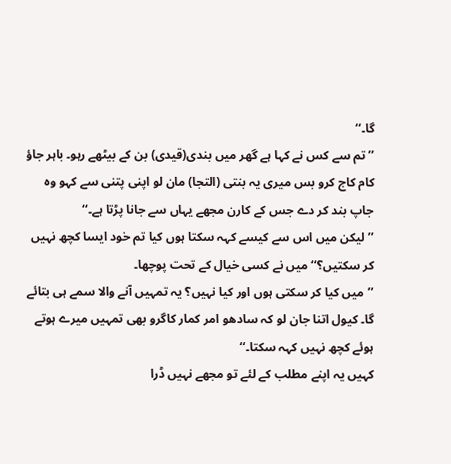گا۔‘‘
’’تم سے کس نے کہا ہے گھر میں بندی(قیدی) بن کے بیٹھے رہو۔ باہر جاؤ کام کاج کرو بس میری یہ بنتی (التجا) مان لو اپنی پتنی سے کہو وہ جاپ بند کر دے جس کے کارن مجھے یہاں سے جانا پڑتا ہے۔‘‘
’’لیکن میں اس سے کیسے کہہ سکتا ہوں کیا تم خود ایسا کچھ نہیں کر سکتیں؟‘‘ میں نے کسی خیال کے تحت پوچھا۔
’’میں کیا کر سکتی ہوں اور کیا نہیں؟ یہ تمہیں آنے والا سمے ہی بتائے گا۔ کیول اتنا جان لو کہ سادھو امر کمار کاگرو بھی تمہیں میرے ہوتے ہوئے کچھ نہیں کہہ سکتا۔‘‘
کہیں یہ اپنے مطلب کے لئے تو مجھے نہیں ڈرا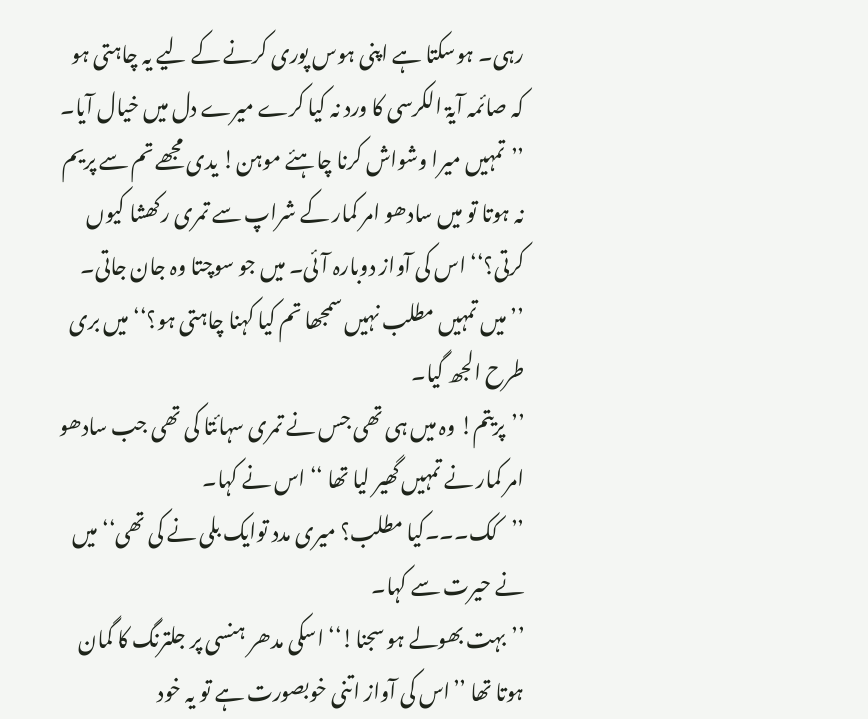رہی۔ ہوسکتا ہے اپنی ہوس پوری کرنے کے لیے یہ چاہتی ہو کہ صائمہ آیۃ الکرسی کا ورد نہ کیا کرے میرے دل میں خیال آیا۔
’’تمہیں میرا وشواش کرنا چاہئے موہن! یدی مجھے تم سے پریم نہ ہوتا تو میں سادھو امر کمار کے شراپ سے تمری رکھشا کیوں کرتی؟‘‘ اس کی آواز دوبارہ آئی۔ میں جو سوچتا وہ جان جاتی۔
’’میں تمہیں مطلب نہیں سمجھا تم کیا کہنا چاہتی ہو؟‘‘ میں بری طرح الجھ گیا۔
’’پریتم! وہ میں ہی تھی جس نے تمری سہائتا کی تھی جب سادھو امر کمار نے تمہیں گھیر لیا تھا ‘‘ اس نے کہا۔
’’کک۔۔۔کیا مطلب؟ میری مدد توایک بلی نے کی تھی‘‘ میں نے حیرت سے کہا۔
’’بہت بھولے ہو سجنا!‘‘ اسکی مدھر ہنسی پر جلترنگ کا گمان ہوتا تھا ’’اس کی آواز اتنی خوبصورت ہے تو یہ خود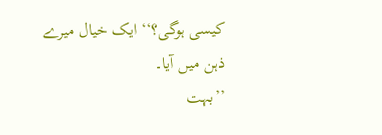کیسی ہوگی؟‘‘ ایک خیال میرے ذہن میں آیا۔
’’بہت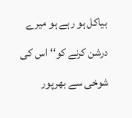بیاکل ہو رہے ہو میرے درشن کرنے کو‘‘ اس کی شوخی سے بھرپور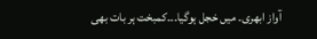آواز ابھری۔ میں خجل ہوگیا۔۔۔کمبخت ہر بات بھی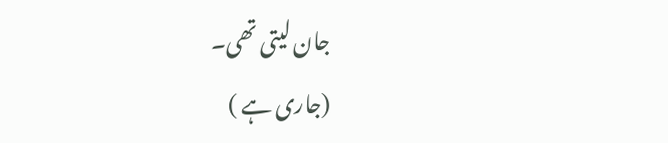جان لیتی تھی۔
(جاری ہے )